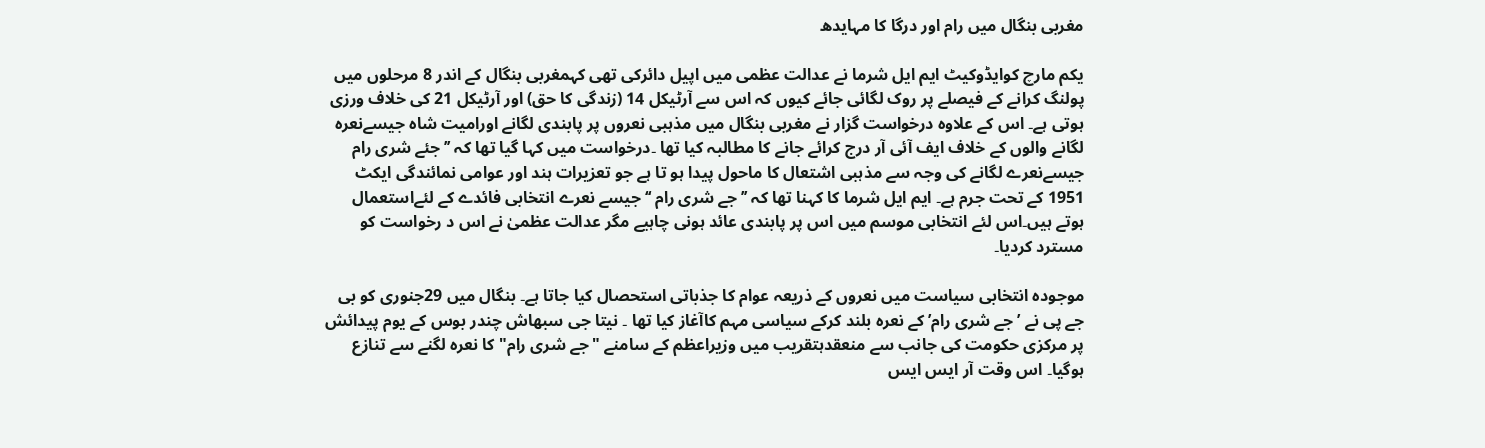مغربی بنگال میں رام اور درگا کا مہایدھ

یکم مارچ کوایڈوکیٹ ایم ایل شرما نے عدالت عظمی میں اپیل دائرکی تھی کہمغربی بنگال کے اندر 8 مرحلوں میں پولنگ کرانے کے فیصلے پر روک لگائی جائے کیوں کہ اس سے آرٹیکل 14 (زندگی کا حق) اور آرٹیکل 21 کی خلاف ورزی ہوتی ہے۔ اس کے علاوہ درخواست گزار نے مغربی بنگال میں مذہبی نعروں پر پابندی لگانے اورامیت شاہ جیسےنعرہ لگانے والوں کے خلاف ایف آئی آر درج کرائے جانے کا مطالبہ کیا تھا ۔درخواست میں کہا گیا تھا کہ ’’جئے شری رام جیسےنعرے لگانے کی وجہ سے مذہبی اشتعال کا ماحول پیدا ہو تا ہے جو تعزیرات ہند اور عوامی نمائندگی ایکٹ 1951 کے تحت جرم ہے۔ ایم ایل شرما کا کہنا تھا کہ ’’جے شری رام ‘‘ جیسے نعرے انتخابی فائدے کے لئےاستعمال ہوتے ہیں۔اس لئے انتخابی موسم میں اس پر پابندی عائد ہونی چاہیے مگر عدالت عظمیٰ نے اس د رخواست کو مسترد کردیا۔

موجودہ انتخابی سیاست میں نعروں کے ذریعہ عوام کا جذباتی استحصال کیا جاتا ہے۔ بنگال میں 29جنوری کو بی جے پی نے ’جے شری رام’ کے نعرہ بلند کرکے سیاسی مہم کاآغاز کیا تھا ۔ نیتا جی سبھاش چندر بوس کے یوم پیدائش پر مرکزی حکومت کی جانب سے منعقدہتقریب میں وزیراعظم کے سامنے "جے شری رام" کا نعرہ لگنے سے تنازع ہوگیا۔ اس وقت آر ایس ایس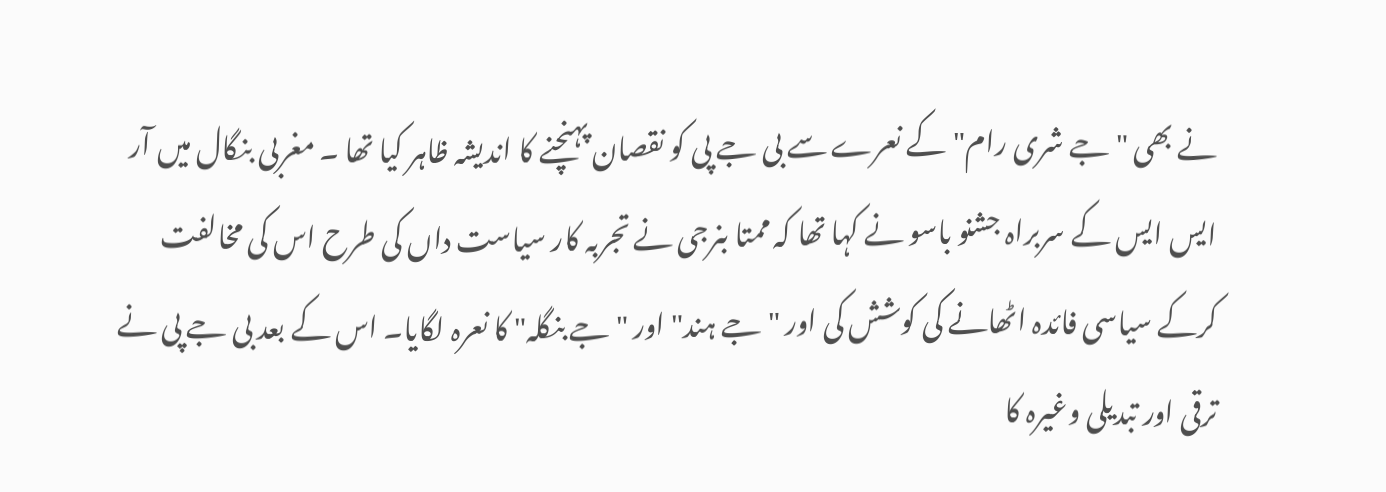نے بھی "جے شری رام"کے نعرے سے بی جے پی کو نقصان پہنچنے کا اندیشہ ظاہر کیا تھا ۔ مغربی بنگال میں آر ایس ایس کے سربراہ جشنو باسو نے کہا تھا کہ ممتا بنرجی نے تجربہ کار سیاست داں کی طرح اس کی مخالفت کرکے سیاسی فائدہ اٹھانے کی کوشش کی اور "جے ہند" اور "جے بنگلہ" کا نعرہ لگایا۔ اس کے بعد بی جے پی نے ترقی اور تبدیلی وغیرہ کا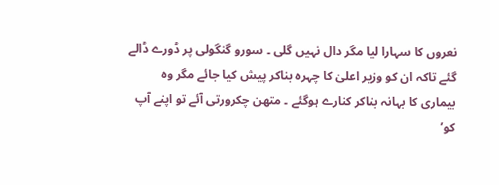نعروں کا سہارا لیا مگر دال نہیں گلی ۔ سورو گنگولی پر ڈورے ڈالے گئے تاکہ ان کو وزیر اعلیٰ کا چہرہ بناکر پیش کیا جائے مگر وہ بیماری کا بہانہ بناکر کنارے ہوگئے ۔ متھن چکرورتی آئے تو اپنے آپ کو’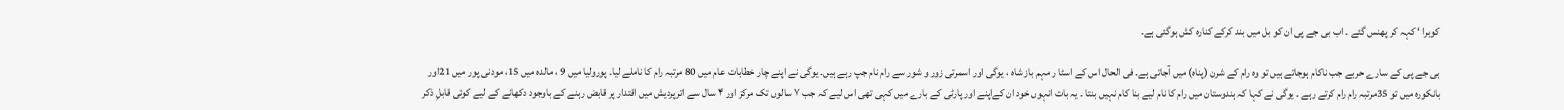کوبرا ‘ کہہ کر پھنس گئے ۔ اب بی جے پی ان کو بل میں بند کرکے کنارہ کش ہوگئی ہے۔

بی جے پی کے سارے حربے جب ناکام ہوجاتے ہیں تو وہ رام کے شرن (پناہ) میں آجاتی ہے۔ فی الحال اس کے اسٹا ر مہم باز شاہ ، یوگی اور اسمرتی زور و شور سے رام نام جپ رہے ہیں۔ یوگی نے اپنے چار خطابات عام میں 80 مرتبہ رام کا ناملے لیا۔ پورولیا میں 9 ، مالدہ میں 15، مودنی پور میں 21اور بانکورہ میں تو 35مرتبہ رام رام کرتے رہے ۔ یوگی نے کہا کہ ہندوستان میں رام کا نام لیے بنا کام نہیں بنتا ۔ یہ بات انہوں خود ان کےاپنے اور پارٹی کے بارے میں کہی تھی اس لیے کہ جب ۷ سالوں تک مرکز اور ۴ سال سے اترپردیش میں اقتدار پر قابض رہنے کے باوجود دکھانے کے لیے کوئی قابلِ ذکر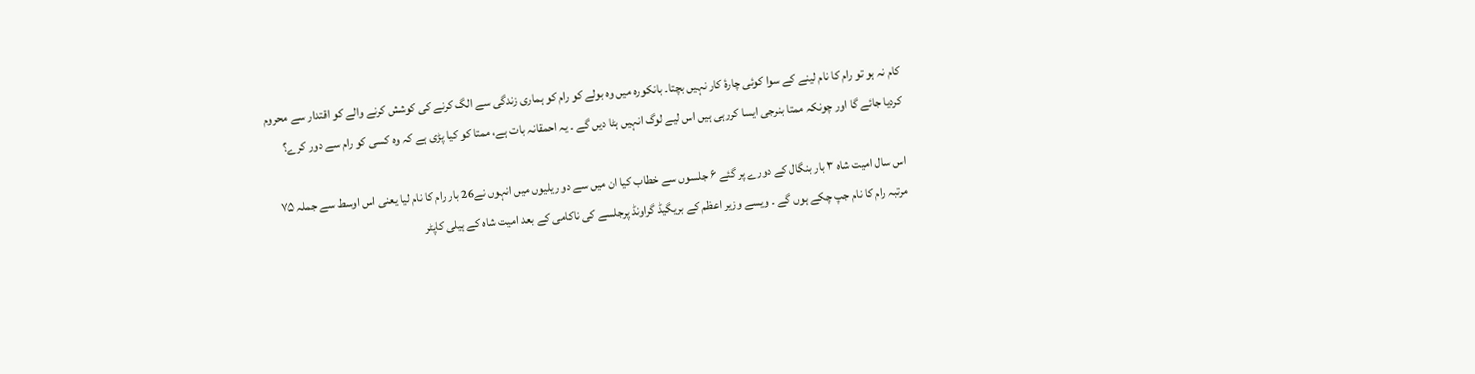کام نہ ہو تو رام کا نام لینے کے سوا کوئی چارۂ کار نہیں بچتا۔ بانکورہ میں وہ بولے کو رام کو ہماری زندگی سے الگ کرنے کی کوشش کرنے والے کو اقتدار سے محروم کردیا جائے گا اور چونکہ ممتا بنرجی ایسا کررہی ہیں اس لیے لوگ انہیں ہٹا دیں گے ۔ یہ احمقانہ بات ہے، ممتا کو کیا پڑی ہے کہ وہ کسی کو رام سے دور کرے؟

اس سال امیت شاہ ۳ بار بنگال کے دورے پر گئے ۶ جلسوں سے خطاب کیا ان میں سے دو ریلیوں میں انہوں نے26 بار رام کا نام لیا یعنی اس اوسط سے جملہ ۷۵ مرتبہ رام کا نام جپ چکے ہوں گے ۔ ویسے وزیر اعظم کے بریگیڈ گراونڈ پرجلسے کی ناکامی کے بعد امیت شاہ کے ہیلی کاپٹر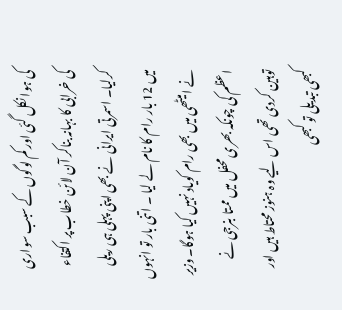کی ہوا نکل گئی اور کم لوگوں کے سبب سواری کی خرابی کا بہانہ بناکر آن لائن خطاب پر اکتفاء کرلیا۔ اسمرتی ایرانی نے بھی اپنی پہلی ہی ریلی میں 12 بار رام کا نام لے لیا ۔ اتنی بار تو انہوں نے امیٹھی میں بھی رام کویاد نہیں کیا ہوگا۔ وزیر اعظم کی چونکہ بھری محفل میں ممتا بنرجی نے توہین کردی تھی اس لیے وہ ہنوز محتاط ہیں اور کبھی تبدیلی تو کبھی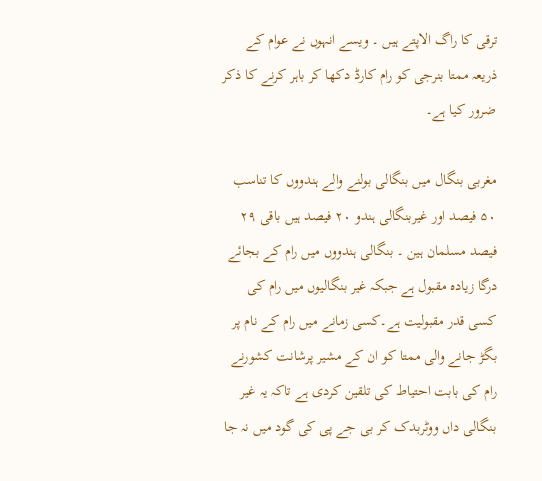ترقی کا راگ الاپتے ہیں ۔ ویسے انہوں نے عوام کے ذریعہ ممتا بنرجی کو رام کارڈ دکھا کر باہر کرنے کا ذکر ضرور کیا ہے۔

مغربی بنگال میں بنگالی بولنے والے ہندووں کا تناسب ۵۰ فیصد اور غیربنگالی ہندو ۲۰ فیصد ہیں باقی ۲۹ فیصد مسلمان ہین ۔ بنگالی ہندووں میں رام کے بجائے درگا زیادہ مقبول ہے جبکہ غیر بنگالیوں میں رام کی کسی قدر مقبولیت ہے۔کسی زمانے میں رام کے نام پر بگڑ جانے والی ممتا کو ان کے مشیر پرشانت کشورنے رام کی بابت احتیاط کی تلقین کردی ہے تاکہ یہ غیر بنگالی داں ووٹربدک کر بی جے پی کی گود میں نہ جا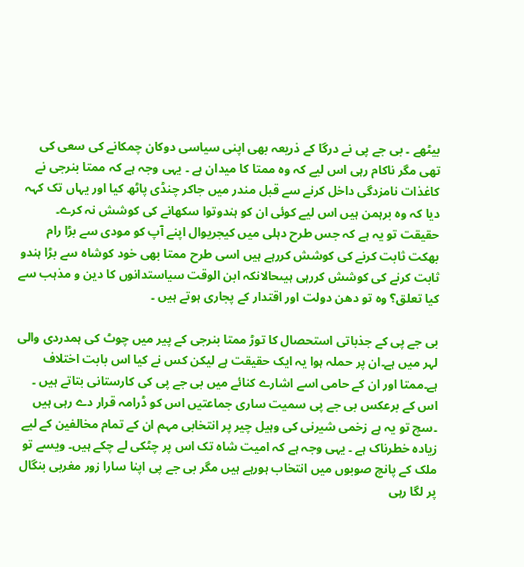بیٹھے ۔ بی جے پی نے درگا کے ذریعہ بھی اپنی سیاسی دوکان چمکانے کی سعی کی تھی مگر ناکام رہی اس لیے کہ وہ ممتا کا میدان ہے ۔ یہی وجہ ہے کہ ممتا بنرجی نے کاغذات نامزدگی داخل کرنے سے قبل مندر میں جاکر چنڈی پاٹھ کیا اور یہاں تک کہہ دیا کہ وہ برہمن ہیں اس لیے کوئی ان کو ہندوتوا سکھانے کی کوشش نہ کرے۔ حقیقت تو یہ ہے کہ جس طرح دہلی میں کیجریوال اپنے آپ کو مودی سے بڑا رام بھکت ثابت کرنے کی کوشش کررہے ہیں اسی طرح ممتا بھی خود کوشاہ سے بڑا ہندو ثابت کرنے کی کوشش کررہی ہیںحالانکہ ابن الوقت سیاستدانوں کا دین و مذہب سے کیا تعلق؟ وہ تو دھن دولت اور اقتدار کے پجاری ہوتے ہیں ۔

بی جے پی کے جذباتی استحصال کا توڑ ممتا بنرجی کے پیر میں چوٹ کی ہمدردی والی لہر میں ہے۔ان پر حملہ ہوا یہ ایک حقیقت ہے لیکن کس نے کیا اس بابت اختلاف ہے۔ممتا اور ان کے حامی اسے اشارے کنائے میں بی جے پی کی کارستانی بتاتے ہیں ۔ اس کے برعکس بی جے پی سمیت ساری جماعتیں اس کو ڈرامہ قرار دے رہی ہیں ۔سچ تو یہ ہے زخمی شیرنی کی وہیل چیر پر انتخابی مہم ان کے تمام مخالفین کے لیے زیادہ خطرناک ہے ۔ یہی وجہ ہے کہ امیت شاہ تک اس پر چٹکی لے چکے ہیں۔ ویسے تو ملک کے پانچ صوبوں میں انتخاب ہورہے ہیں مگر بی جے پی اپنا سارا زور مغربی بنگال پر لگا رہی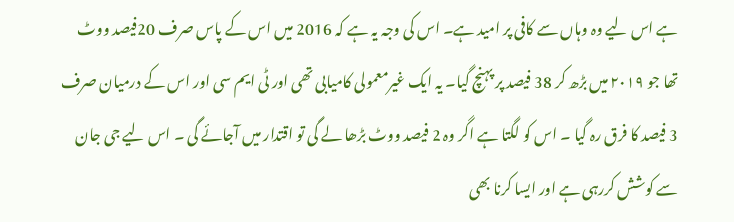ہے اس لیے وہ وہاں سے کافی پر امید ہے۔ اس کی وجہ یہ ہے کہ 2016 میں اس کے پاس صرف 20فیصد ووٹ تھا جو ۲۰۱۹ میں بڑھ کر 38 فیصد پر پہنچ گیا۔ یہ ایک غیرمعمولی کامیابی تھی اور ٹی ایم سی اور اس کے درمیان صرف 3 فیصد کا فرق رہ گیا ۔ اس کو لگتا ہے اگر وہ 2 فیصد ووٹ بڑھا لے گی تو اقتدار میں آجائے گی ۔ اس لیے جی جان سے کوشش کررہی ہے اور ایسا کرنا بھی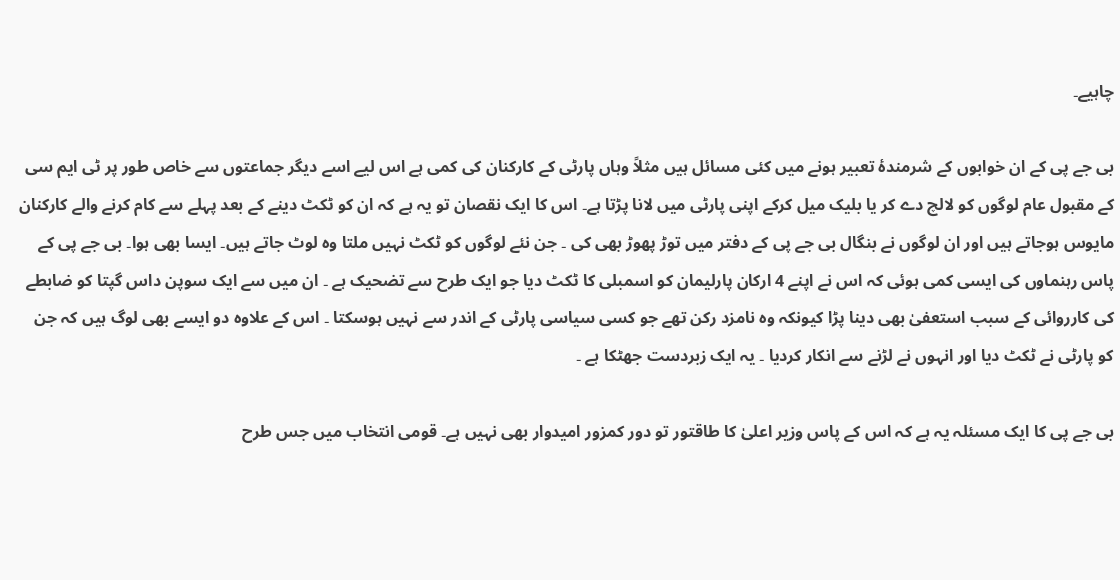چاہیے۔

بی جے پی کے ان خوابوں کے شرمندۂ تعبیر ہونے میں کئی مسائل ہیں مثلاً وہاں پارٹی کے کارکنان کی کمی ہے اس لیے اسے دیگر جماعتوں سے خاص طور پر ٹی ایم سی کے مقبول عام لوگوں کو لالچ دے کر یا بلیک میل کرکے اپنی پارٹی میں لانا پڑتا ہے۔ اس کا ایک نقصان تو یہ ہے کہ ان کو ٹکٹ دینے کے بعد پہلے سے کام کرنے والے کارکنان مایوس ہوجاتے ہیں اور ان لوگوں نے بنگال بی جے پی کے دفتر میں توڑ پھوڑ بھی کی ۔ جن نئے لوگوں کو ٹکٹ نہیں ملتا وہ لوٹ جاتے ہیں۔ ایسا بھی ہوا۔ بی جے پی کے پاس رہنماوں کی ایسی کمی ہوئی کہ اس نے اپنے 4 ارکان پارلیمان کو اسمبلی کا ٹکٹ دیا جو ایک طرح سے تضحیک ہے ۔ ان میں سے ایک سوپن داس گپتا کو ضابطے کی کارروائی کے سبب استعفیٰ بھی دینا پڑا کیونکہ وہ نامزد رکن تھے جو کسی سیاسی پارٹی کے اندر سے نہیں ہوسکتا ۔ اس کے علاوہ دو ایسے بھی لوگ ہیں کہ جن کو پارٹی نے ٹکٹ دیا اور انہوں نے لڑنے سے انکار کردیا ۔ یہ ایک زبردست جھٹکا ہے ۔

بی جے پی کا ایک مسئلہ یہ ہے کہ اس کے پاس وزیر اعلیٰ کا طاقتور تو دور کمزور امیدوار بھی نہیں ہے۔ قومی انتخاب میں جس طرح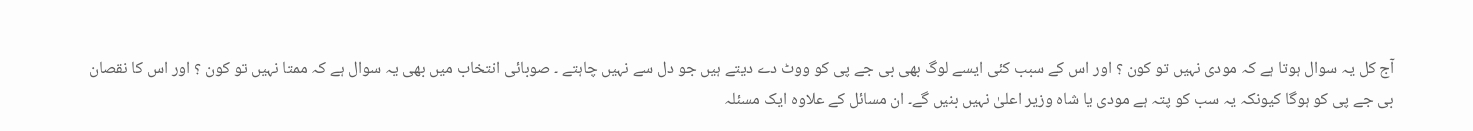آج کل یہ سوال ہوتا ہے کہ مودی نہیں تو کون ؟ اور اس کے سبب کئی ایسے لوگ بھی بی جے پی کو ووٹ دے دیتے ہیں جو دل سے نہیں چاہتے ۔ صوبائی انتخاب میں بھی یہ سوال ہے کہ ممتا نہیں تو کون ؟ اور اس کا نقصان بی جے پی کو ہوگا کیونکہ یہ سب کو پتہ ہے مودی یا شاہ وزیر اعلیٰ نہیں بنیں گے۔ ان مسائل کے علاوہ ایک مسئلہ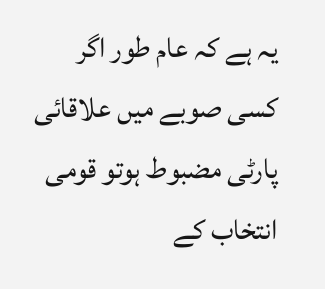یہ ہے کہ عام طور اگر کسی صوبے میں علاقائی پارٹی مضبوط ہوتو قومی انتخاب کے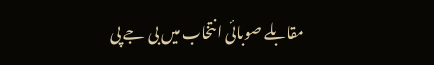مقابلے صوبائی انتخاب میں بی جے پی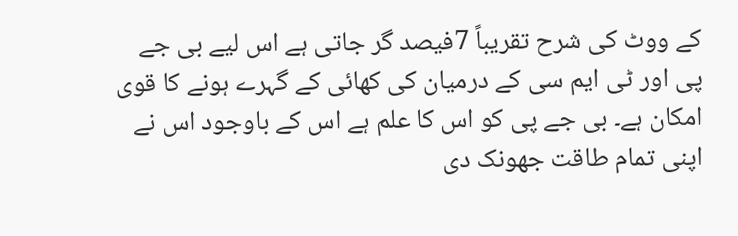کے ووٹ کی شرح تقریباً 7فیصد گر جاتی ہے اس لیے بی جے پی اور ٹی ایم سی کے درمیان کی کھائی کے گہرے ہونے کا قوی امکان ہے۔ بی جے پی کو اس کا علم ہے اس کے باوجود اس نے اپنی تمام طاقت جھونک دی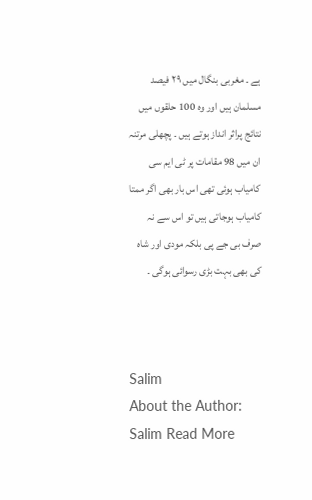ہے ۔ مغربی بنگال میں ۲۹ فیصد مسلمان ہیں اور وہ 100 حلقوں میں نتائج پراثر انداز ہوتے ہیں ۔ پچھلی مرتنہ ان میں 98 مقامات پر ٹی ایم سی کامیاب ہوئی تھی اس بار بھی اگر ممتا کامیاب ہوجاتی ہیں تو اس سے نہ صرف بی جے پی بلکہ مودی اور شاہ کی بھی بہت بڑی رسوائی ہوگی ۔



Salim
About the Author: Salim Read More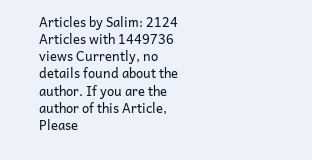Articles by Salim: 2124 Articles with 1449736 views Currently, no details found about the author. If you are the author of this Article, Please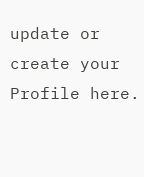update or create your Profile here.